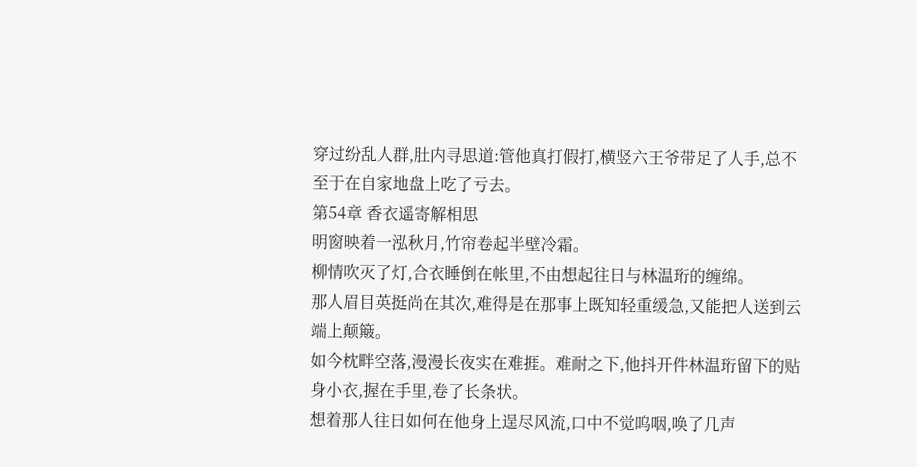穿过纷乱人群,肚内寻思道:管他真打假打,横竖六王爷带足了人手,总不至于在自家地盘上吃了亏去。
第54章 香衣遥寄解相思
明窗映着一泓秋月,竹帘卷起半壁冷霜。
柳情吹灭了灯,合衣睡倒在帐里,不由想起往日与林温珩的缠绵。
那人眉目英挺尚在其次,难得是在那事上既知轻重缓急,又能把人送到云端上颠簸。
如今枕畔空落,漫漫长夜实在难捱。难耐之下,他抖开件林温珩留下的贴身小衣,握在手里,卷了长条状。
想着那人往日如何在他身上逞尽风流,口中不觉呜咽,唤了几声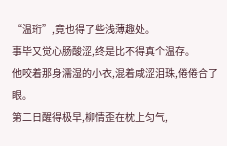“温珩”,竟也得了些浅薄趣处。
事毕又觉心肠酸涩,终是比不得真个温存。
他咬着那身濡湿的小衣,混着咸涩泪珠,倦倦合了眼。
第二日醒得极早,柳情歪在枕上匀气,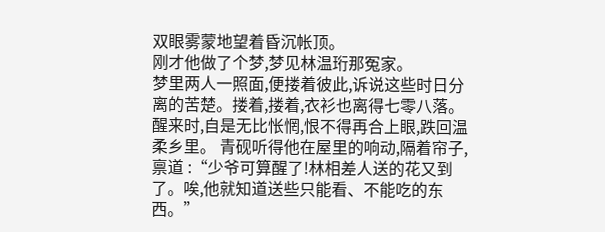双眼雾蒙地望着昏沉帐顶。
刚才他做了个梦,梦见林温珩那冤家。
梦里两人一照面,便搂着彼此,诉说这些时日分离的苦楚。搂着,搂着,衣衫也离得七零八落。
醒来时,自是无比怅惘,恨不得再合上眼,跌回温柔乡里。 青砚听得他在屋里的响动,隔着帘子,禀道 :“少爷可算醒了!林相差人送的花又到了。唉,他就知道送些只能看、不能吃的东西。”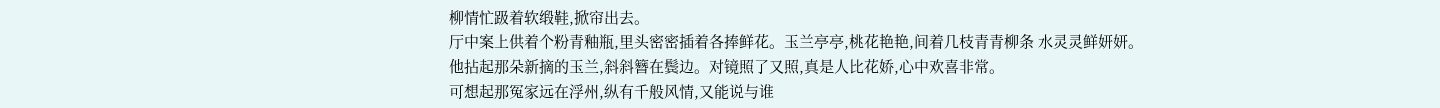柳情忙趿着软缎鞋,掀帘出去。
厅中案上供着个粉青釉瓶,里头密密插着各捧鲜花。玉兰亭亭,桃花艳艳,间着几枝青青柳条 水灵灵鲜妍妍。
他拈起那朵新摘的玉兰,斜斜簪在鬓边。对镜照了又照,真是人比花娇,心中欢喜非常。
可想起那冤家远在浮州,纵有千般风情,又能说与谁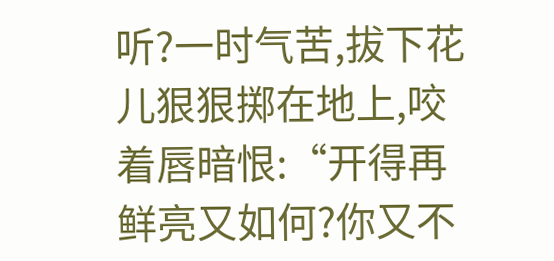听?一时气苦,拔下花儿狠狠掷在地上,咬着唇暗恨:“开得再鲜亮又如何?你又不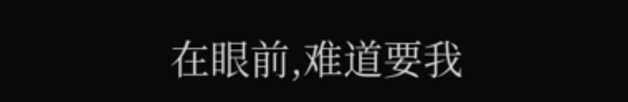在眼前,难道要我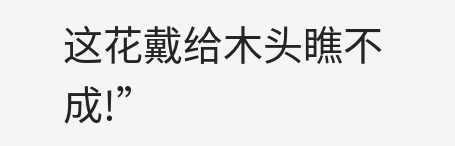这花戴给木头瞧不成!”